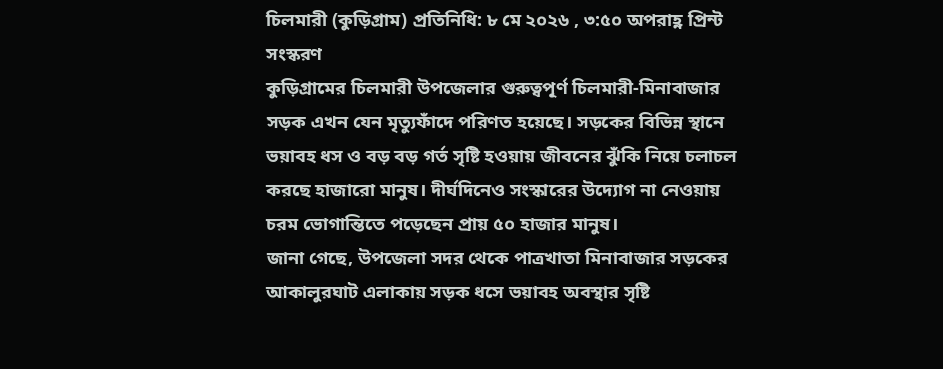চিলমারী (কুড়িগ্রাম) প্রতিনিধি: ৮ মে ২০২৬ , ৩:৫০ অপরাহ্ণ প্রিন্ট সংস্করণ
কুড়িগ্রামের চিলমারী উপজেলার গুরুত্বপূর্ণ চিলমারী-মিনাবাজার সড়ক এখন যেন মৃত্যুফাঁদে পরিণত হয়েছে। সড়কের বিভিন্ন স্থানে ভয়াবহ ধস ও বড় বড় গর্ত সৃষ্টি হওয়ায় জীবনের ঝুঁকি নিয়ে চলাচল করছে হাজারো মানুষ। দীর্ঘদিনেও সংস্কারের উদ্যোগ না নেওয়ায় চরম ভোগান্তিতে পড়েছেন প্রায় ৫০ হাজার মানুষ।
জানা গেছে, উপজেলা সদর থেকে পাত্রখাতা মিনাবাজার সড়কের আকালুরঘাট এলাকায় সড়ক ধসে ভয়াবহ অবস্থার সৃষ্টি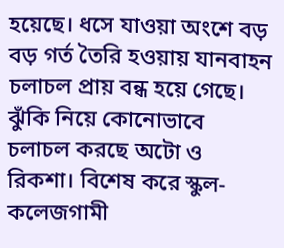হয়েছে। ধসে যাওয়া অংশে বড় বড় গর্ত তৈরি হওয়ায় যানবাহন চলাচল প্রায় বন্ধ হয়ে গেছে। ঝুঁকি নিয়ে কোনোভাবে চলাচল করছে অটো ও রিকশা। বিশেষ করে স্কুল-কলেজগামী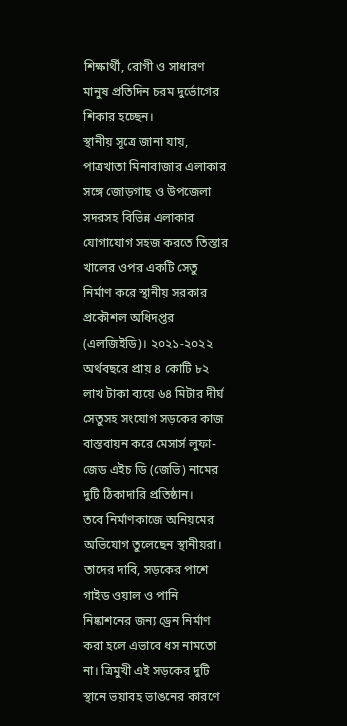শিক্ষার্থী, রোগী ও সাধারণ মানুষ প্রতিদিন চরম দুর্ভোগের শিকার হচ্ছেন।
স্থানীয় সূত্রে জানা যায়, পাত্রখাতা মিনাবাজার এলাকার সঙ্গে জোড়গাছ ও উপজেলা সদরসহ বিভিন্ন এলাকার যোগাযোগ সহজ করতে তিস্তার খালের ওপর একটি সেতু নির্মাণ করে স্থানীয় সরকার প্রকৌশল অধিদপ্তর (এলজিইডি)। ২০২১-২০২২ অর্থবছরে প্রায় ৪ কোটি ৮২ লাখ টাকা ব্যয়ে ৬৪ মিটার দীর্ঘ সেতুসহ সংযোগ সড়কের কাজ বাস্তবায়ন করে মেসার্স লুফা-জেড এইচ ডি (জেভি) নামের দুটি ঠিকাদারি প্রতিষ্ঠান।
তবে নির্মাণকাজে অনিয়মের অভিযোগ তুলেছেন স্থানীয়রা। তাদের দাবি, সড়কের পাশে গাইড ওয়াল ও পানি নিষ্কাশনের জন্য ড্রেন নির্মাণ করা হলে এভাবে ধস নামতো না। ত্রিমুখী এই সড়কের দুটি স্থানে ভয়াবহ ভাঙনের কারণে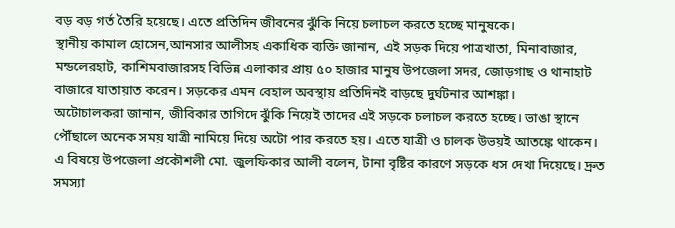বড় বড় গর্ত তৈরি হয়েছে। এতে প্রতিদিন জীবনের ঝুঁকি নিয়ে চলাচল করতে হচ্ছে মানুষকে।
স্থানীয় কামাল হোসেন,আনসার আলীসহ একাধিক ব্যক্তি জানান, এই সড়ক দিয়ে পাত্রখাতা, মিনাবাজার, মন্ডলেরহাট, কাশিমবাজারসহ বিভিন্ন এলাকার প্রায় ৫০ হাজার মানুষ উপজেলা সদর, জোড়গাছ ও থানাহাট বাজারে যাতায়াত করেন। সড়কের এমন বেহাল অবস্থায় প্রতিদিনই বাড়ছে দুর্ঘটনার আশঙ্কা।
অটোচালকরা জানান, জীবিকার তাগিদে ঝুঁকি নিয়েই তাদের এই সড়কে চলাচল করতে হচ্ছে। ভাঙা স্থানে পৌঁছালে অনেক সময় যাত্রী নামিয়ে দিয়ে অটো পার করতে হয়। এতে যাত্রী ও চালক উভয়ই আতঙ্কে থাকেন।
এ বিষয়ে উপজেলা প্রকৌশলী মো. জুলফিকার আলী বলেন, টানা বৃষ্টির কারণে সড়কে ধস দেখা দিয়েছে। দ্রুত সমস্যা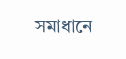সমাধানে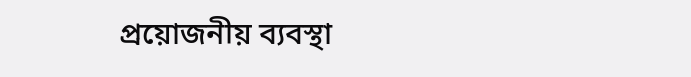প্রয়োজনীয় ব্যবস্থা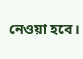নেওয়া হবে।